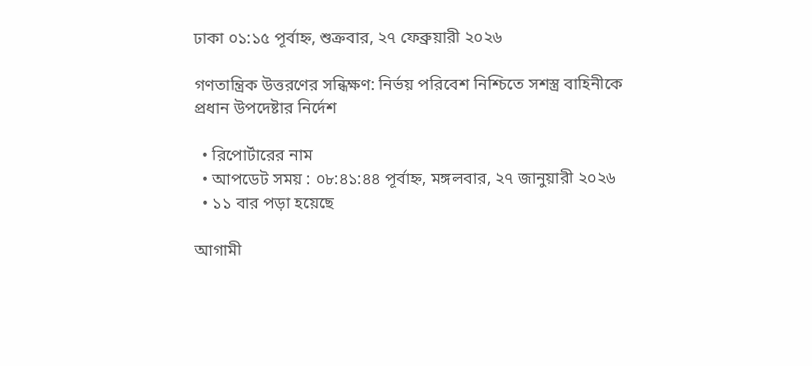ঢাকা ০১:১৫ পূর্বাহ্ন, শুক্রবার, ২৭ ফেব্রুয়ারী ২০২৬

গণতান্ত্রিক উত্তরণের সন্ধিক্ষণ: নির্ভয় পরিবেশ নিশ্চিতে সশস্ত্র বাহিনীকে প্রধান উপদেষ্টার নির্দেশ

  • রিপোর্টারের নাম
  • আপডেট সময় : ০৮:৪১:৪৪ পূর্বাহ্ন, মঙ্গলবার, ২৭ জানুয়ারী ২০২৬
  • ১১ বার পড়া হয়েছে

আগামী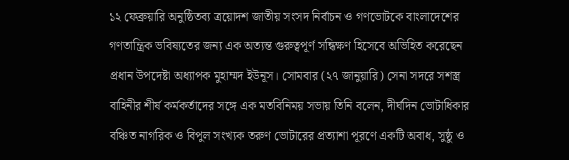১২ ফেব্রুয়ারি অনুষ্ঠিতব্য ত্রয়োদশ জাতীয় সংসদ নির্বাচন ও গণভোটকে বাংলাদেশের গণতান্ত্রিক ভবিষ্যতের জন্য এক অত্যন্ত গুরুত্বপূর্ণ সন্ধিক্ষণ হিসেবে অভিহিত করেছেন প্রধান উপদেষ্টা অধ্যাপক মুহাম্মদ ইউনূস। সোমবার (২৭ জানুয়ারি) সেনা সদরে সশস্ত্র বাহিনীর শীর্ষ কর্মকর্তাদের সঙ্গে এক মতবিনিময় সভায় তিনি বলেন, দীর্ঘদিন ভোটাধিকার বঞ্চিত নাগরিক ও বিপুল সংখ্যক তরুণ ভোটারের প্রত্যাশা পূরণে একটি অবাধ, সুষ্ঠু ও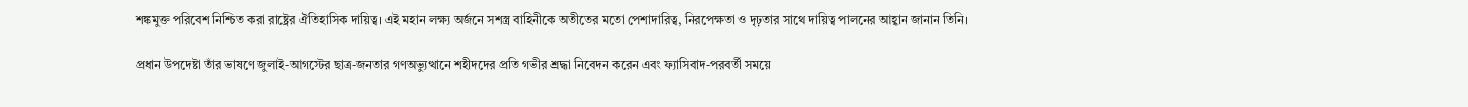শঙ্কমুক্ত পরিবেশ নিশ্চিত করা রাষ্ট্রের ঐতিহাসিক দায়িত্ব। এই মহান লক্ষ্য অর্জনে সশস্ত্র বাহিনীকে অতীতের মতো পেশাদারিত্ব, নিরপেক্ষতা ও দৃঢ়তার সাথে দায়িত্ব পালনের আহ্বান জানান তিনি।

প্রধান উপদেষ্টা তাঁর ভাষণে জুলাই-আগস্টের ছাত্র-জনতার গণঅভ্যুত্থানে শহীদদের প্রতি গভীর শ্রদ্ধা নিবেদন করেন এবং ফ্যাসিবাদ-পরবর্তী সময়ে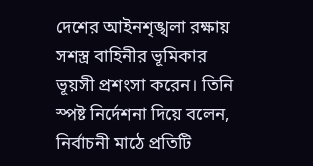দেশের আইনশৃঙ্খলা রক্ষায় সশস্ত্র বাহিনীর ভূমিকার ভূয়সী প্রশংসা করেন। তিনি স্পষ্ট নির্দেশনা দিয়ে বলেন, নির্বাচনী মাঠে প্রতিটি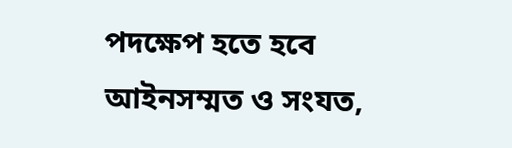পদক্ষেপ হতে হবে আইনসম্মত ও সংযত,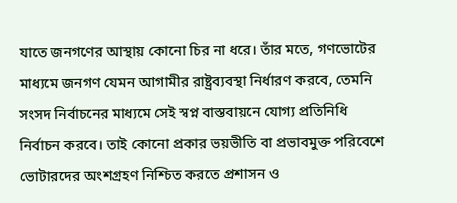যাতে জনগণের আস্থায় কোনো চির না ধরে। তাঁর মতে, গণভোটের মাধ্যমে জনগণ যেমন আগামীর রাষ্ট্রব্যবস্থা নির্ধারণ করবে, তেমনি সংসদ নির্বাচনের মাধ্যমে সেই স্বপ্ন বাস্তবায়নে যোগ্য প্রতিনিধি নির্বাচন করবে। তাই কোনো প্রকার ভয়ভীতি বা প্রভাবমুক্ত পরিবেশে ভোটারদের অংশগ্রহণ নিশ্চিত করতে প্রশাসন ও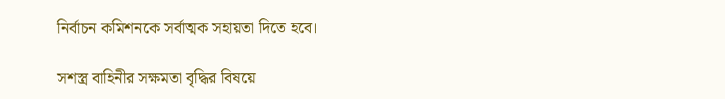নির্বাচন কমিশনকে সর্বাত্মক সহায়তা দিতে হবে।

সশস্ত্র বাহিনীর সক্ষমতা বৃদ্ধির বিষয়ে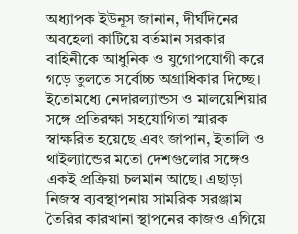অধ্যাপক ইউনূস জানান, দীর্ঘদিনের অবহেলা কাটিয়ে বর্তমান সরকার বাহিনীকে আধুনিক ও যুগোপযোগী করে গড়ে তুলতে সর্বোচ্চ অগ্রাধিকার দিচ্ছে। ইতোমধ্যে নেদারল্যান্ডস ও মালয়েশিয়ার সঙ্গে প্রতিরক্ষা সহযোগিতা স্মারক স্বাক্ষরিত হয়েছে এবং জাপান, ইতালি ও থাইল্যান্ডের মতো দেশগুলোর সঙ্গেও একই প্রক্রিয়া চলমান আছে। এছাড়া নিজস্ব ব্যবস্থাপনায় সামরিক সরঞ্জাম তৈরির কারখানা স্থাপনের কাজও এগিয়ে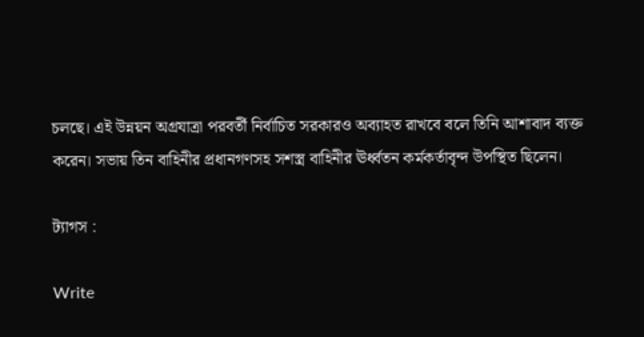চলছে। এই উন্নয়ন অগ্রযাত্রা পরবর্তী নির্বাচিত সরকারও অব্যাহত রাখবে বলে তিনি আশাবাদ ব্যক্ত করেন। সভায় তিন বাহিনীর প্রধানগণসহ সশস্ত্র বাহিনীর ঊর্ধ্বতন কর্মকর্তাবৃন্দ উপস্থিত ছিলেন।

ট্যাগস :

Write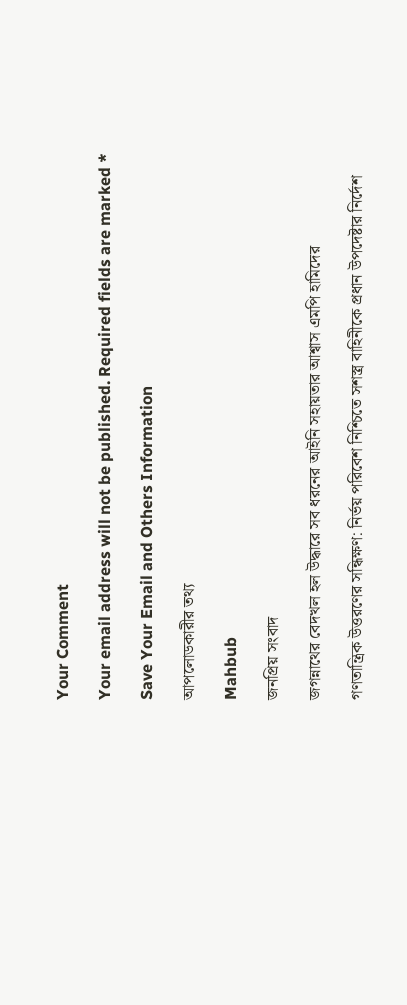Your Comment

Your email address will not be published. Required fields are marked *

Save Your Email and Others Information

আপলোডকারীর তথ্য

Mahbub

জনপ্রিয় সংবাদ

জগন্নাথের বেদখল হল উদ্ধারে সব ধরনের আইনি সহায়তার আশ্বাস এমপি হামিদের

গণতান্ত্রিক উত্তরণের সন্ধিক্ষণ: নির্ভয় পরিবেশ নিশ্চিতে সশস্ত্র বাহিনীকে প্রধান উপদেষ্টার নির্দেশ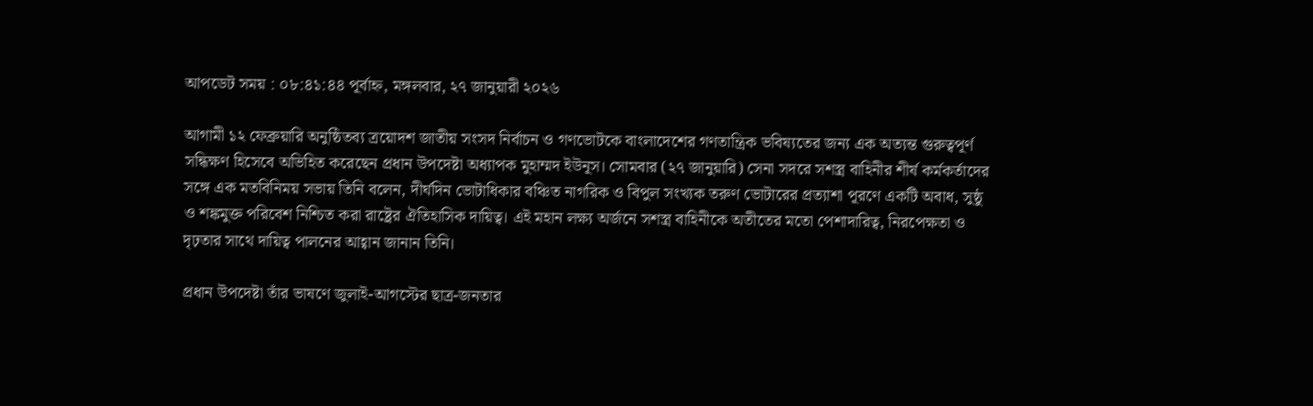আপডেট সময় : ০৮:৪১:৪৪ পূর্বাহ্ন, মঙ্গলবার, ২৭ জানুয়ারী ২০২৬

আগামী ১২ ফেব্রুয়ারি অনুষ্ঠিতব্য ত্রয়োদশ জাতীয় সংসদ নির্বাচন ও গণভোটকে বাংলাদেশের গণতান্ত্রিক ভবিষ্যতের জন্য এক অত্যন্ত গুরুত্বপূর্ণ সন্ধিক্ষণ হিসেবে অভিহিত করেছেন প্রধান উপদেষ্টা অধ্যাপক মুহাম্মদ ইউনূস। সোমবার (২৭ জানুয়ারি) সেনা সদরে সশস্ত্র বাহিনীর শীর্ষ কর্মকর্তাদের সঙ্গে এক মতবিনিময় সভায় তিনি বলেন, দীর্ঘদিন ভোটাধিকার বঞ্চিত নাগরিক ও বিপুল সংখ্যক তরুণ ভোটারের প্রত্যাশা পূরণে একটি অবাধ, সুষ্ঠু ও শঙ্কমুক্ত পরিবেশ নিশ্চিত করা রাষ্ট্রের ঐতিহাসিক দায়িত্ব। এই মহান লক্ষ্য অর্জনে সশস্ত্র বাহিনীকে অতীতের মতো পেশাদারিত্ব, নিরপেক্ষতা ও দৃঢ়তার সাথে দায়িত্ব পালনের আহ্বান জানান তিনি।

প্রধান উপদেষ্টা তাঁর ভাষণে জুলাই-আগস্টের ছাত্র-জনতার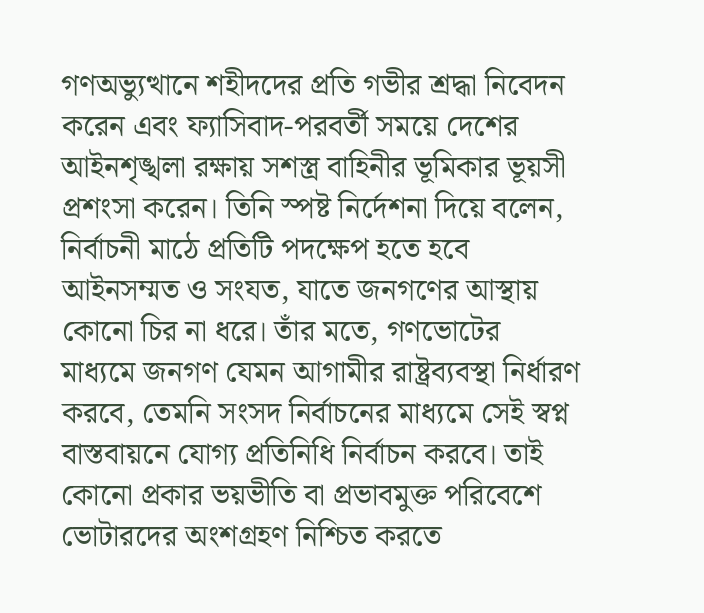গণঅভ্যুত্থানে শহীদদের প্রতি গভীর শ্রদ্ধা নিবেদন করেন এবং ফ্যাসিবাদ-পরবর্তী সময়ে দেশের আইনশৃঙ্খলা রক্ষায় সশস্ত্র বাহিনীর ভূমিকার ভূয়সী প্রশংসা করেন। তিনি স্পষ্ট নির্দেশনা দিয়ে বলেন, নির্বাচনী মাঠে প্রতিটি পদক্ষেপ হতে হবে আইনসম্মত ও সংযত, যাতে জনগণের আস্থায় কোনো চির না ধরে। তাঁর মতে, গণভোটের মাধ্যমে জনগণ যেমন আগামীর রাষ্ট্রব্যবস্থা নির্ধারণ করবে, তেমনি সংসদ নির্বাচনের মাধ্যমে সেই স্বপ্ন বাস্তবায়নে যোগ্য প্রতিনিধি নির্বাচন করবে। তাই কোনো প্রকার ভয়ভীতি বা প্রভাবমুক্ত পরিবেশে ভোটারদের অংশগ্রহণ নিশ্চিত করতে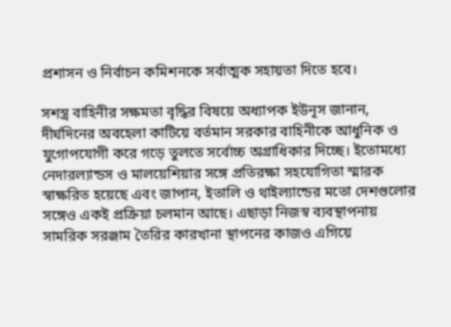প্রশাসন ও নির্বাচন কমিশনকে সর্বাত্মক সহায়তা দিতে হবে।

সশস্ত্র বাহিনীর সক্ষমতা বৃদ্ধির বিষয়ে অধ্যাপক ইউনূস জানান, দীর্ঘদিনের অবহেলা কাটিয়ে বর্তমান সরকার বাহিনীকে আধুনিক ও যুগোপযোগী করে গড়ে তুলতে সর্বোচ্চ অগ্রাধিকার দিচ্ছে। ইতোমধ্যে নেদারল্যান্ডস ও মালয়েশিয়ার সঙ্গে প্রতিরক্ষা সহযোগিতা স্মারক স্বাক্ষরিত হয়েছে এবং জাপান, ইতালি ও থাইল্যান্ডের মতো দেশগুলোর সঙ্গেও একই প্রক্রিয়া চলমান আছে। এছাড়া নিজস্ব ব্যবস্থাপনায় সামরিক সরঞ্জাম তৈরির কারখানা স্থাপনের কাজও এগিয়ে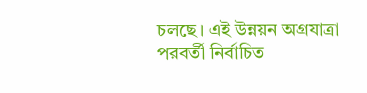চলছে। এই উন্নয়ন অগ্রযাত্রা পরবর্তী নির্বাচিত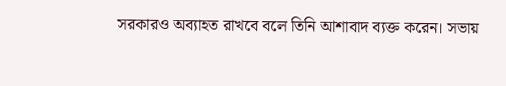সরকারও অব্যাহত রাখবে বলে তিনি আশাবাদ ব্যক্ত করেন। সভায়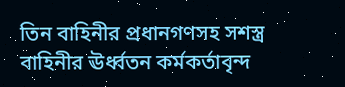তিন বাহিনীর প্রধানগণসহ সশস্ত্র বাহিনীর ঊর্ধ্বতন কর্মকর্তাবৃন্দ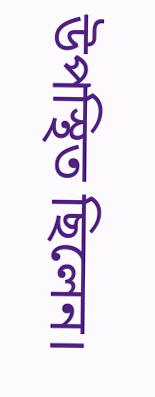উপস্থিত ছিলেন।